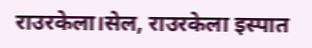राउरकेला।सेल, राउरकेला इस्पात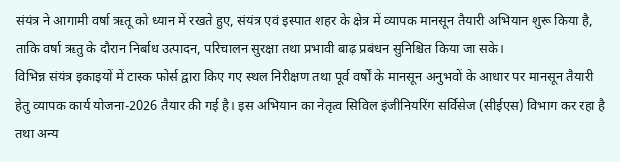संयंत्र ने आगामी वर्षा ऋतू को ध्यान में रखते हुए, संयंत्र एवं इस्पात शहर के क्षेत्र में व्यापक मानसून तैयारी अभियान शुरू किया है, ताकि वर्षा ऋतु के दौरान निर्बाध उत्पादन, परिचालन सुरक्षा तथा प्रभावी बाढ़ प्रबंधन सुनिश्चित किया जा सके।
विभिन्न संयंत्र इकाइयों में टास्क फोर्स द्वारा किए गए स्थल निरीक्षण तथा पूर्व वर्षों के मानसून अनुभवों के आधार पर मानसून तैयारी हेतु व्यापक कार्य योजना-2026 तैयार की गई है। इस अभियान का नेतृत्व सिविल इंजीनियरिंग सर्विसेज (सीईएस) विभाग कर रहा है तथा अन्य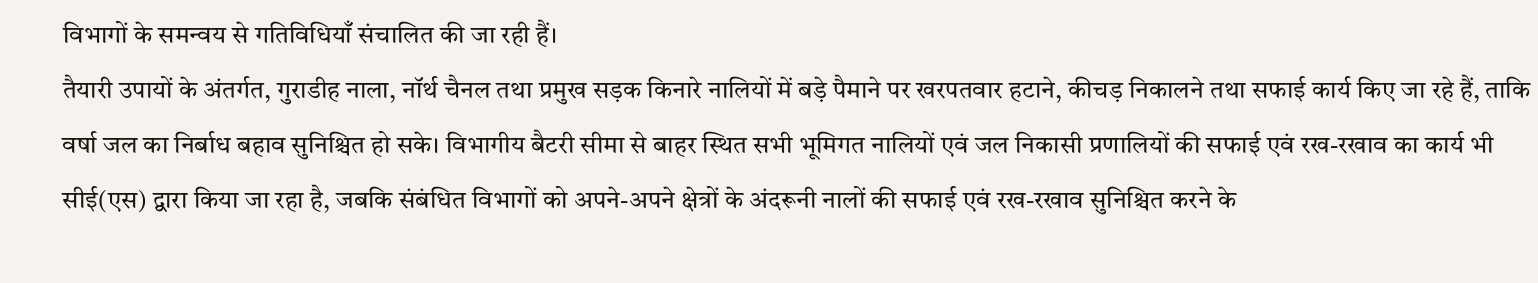विभागों के समन्वय से गतिविधियाँ संचालित की जा रही हैं।
तैयारी उपायों के अंतर्गत, गुराडीह नाला, नॉर्थ चैनल तथा प्रमुख सड़क किनारे नालियों में बड़े पैमाने पर खरपतवार हटाने, कीचड़ निकालने तथा सफाई कार्य किए जा रहे हैं, ताकि वर्षा जल का निर्बाध बहाव सुनिश्चित हो सके। विभागीय बैटरी सीमा से बाहर स्थित सभी भूमिगत नालियों एवं जल निकासी प्रणालियों की सफाई एवं रख-रखाव का कार्य भी सीई(एस) द्वारा किया जा रहा है, जबकि संबंधित विभागों को अपने-अपने क्षेत्रों के अंदरूनी नालों की सफाई एवं रख-रखाव सुनिश्चित करने के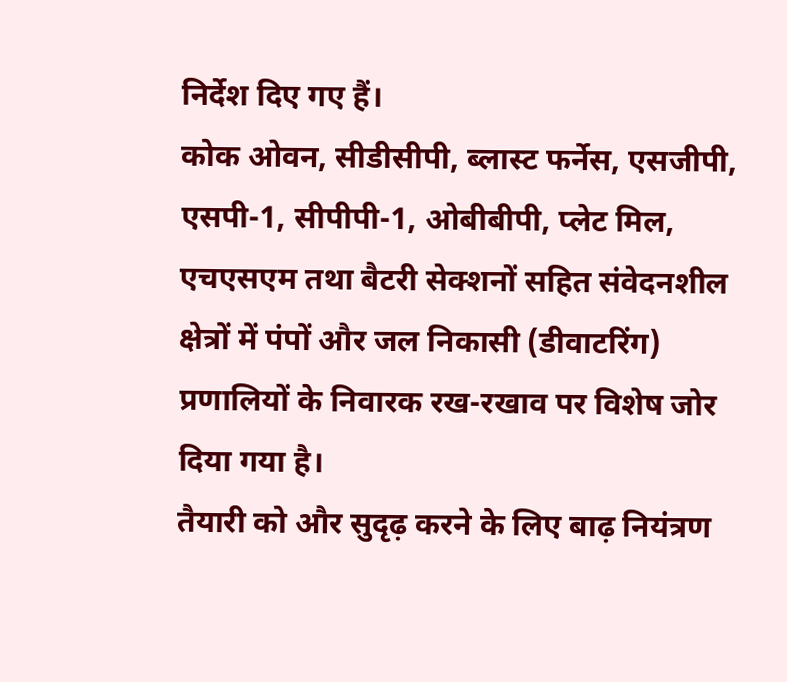निर्देश दिए गए हैं।
कोक ओवन, सीडीसीपी, ब्लास्ट फर्नेस, एसजीपी, एसपी-1, सीपीपी-1, ओबीबीपी, प्लेट मिल, एचएसएम तथा बैटरी सेक्शनों सहित संवेदनशील क्षेत्रों में पंपों और जल निकासी (डीवाटरिंग) प्रणालियों के निवारक रख-रखाव पर विशेष जोर दिया गया है।
तैयारी को और सुदृढ़ करने के लिए बाढ़ नियंत्रण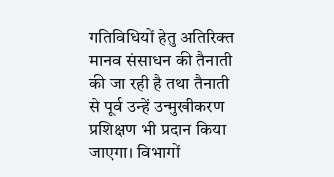गतिविधियों हेतु अतिरिक्त मानव संसाधन की तैनाती की जा रही है तथा तैनाती से पूर्व उन्हें उन्मुखीकरण प्रशिक्षण भी प्रदान किया जाएगा। विभागों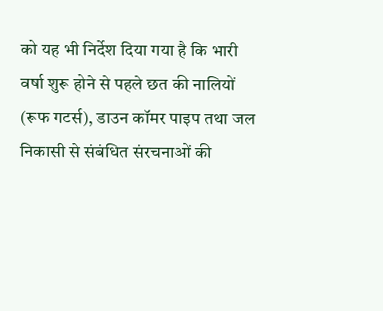को यह भी निर्देश दिया गया है कि भारी वर्षा शुरू होने से पहले छत की नालियों (रूफ गटर्स), डाउन कॉमर पाइप तथा जल निकासी से संबंधित संरचनाओं की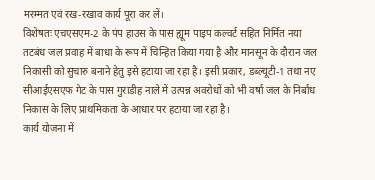मरम्मत एवं रख-रखाव कार्य पूरा कर लें।
विशेषतः एचएसएम-2 के पंप हाउस के पास ह्यूम पाइप कल्वर्ट सहित निर्मित नया तटबंध जल प्रवाह में बाधा के रूप में चिन्हित किया गया है और मानसून के दौरान जल निकासी को सुचारु बनाने हेतु इसे हटाया जा रहा है। इसी प्रकार, डब्ल्यूटी-1 तथा नए सीआईएसएफ गेट के पास गुराडीह नाले में उत्पन्न अवरोधों को भी वर्षा जल के निर्बाध निकास के लिए प्राथमिकता के आधार पर हटाया जा रहा है।
कार्य योजना में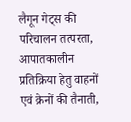लैगून गेट्स की परिचालन तत्परता, आपातकालीन प्रतिक्रिया हेतु वाहनों एवं क्रेनों की तैनाती,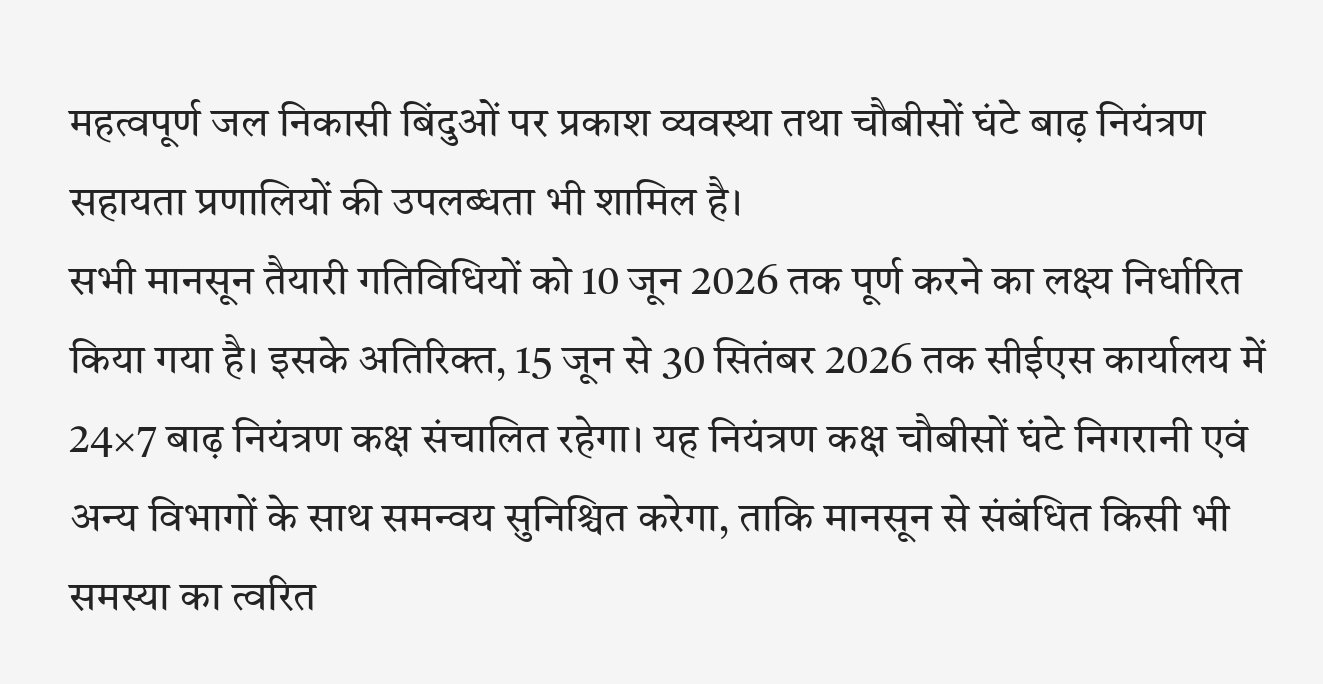महत्वपूर्ण जल निकासी बिंदुओं पर प्रकाश व्यवस्था तथा चौबीसों घंटे बाढ़ नियंत्रण सहायता प्रणालियों की उपलब्धता भी शामिल है।
सभी मानसून तैयारी गतिविधियों को 10 जून 2026 तक पूर्ण करने का लक्ष्य निर्धारित किया गया है। इसके अतिरिक्त, 15 जून से 30 सितंबर 2026 तक सीईएस कार्यालय में 24×7 बाढ़ नियंत्रण कक्ष संचालित रहेगा। यह नियंत्रण कक्ष चौबीसों घंटे निगरानी एवं अन्य विभागों के साथ समन्वय सुनिश्चित करेगा, ताकि मानसून से संबंधित किसी भी समस्या का त्वरित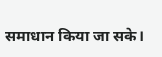समाधान किया जा सके।